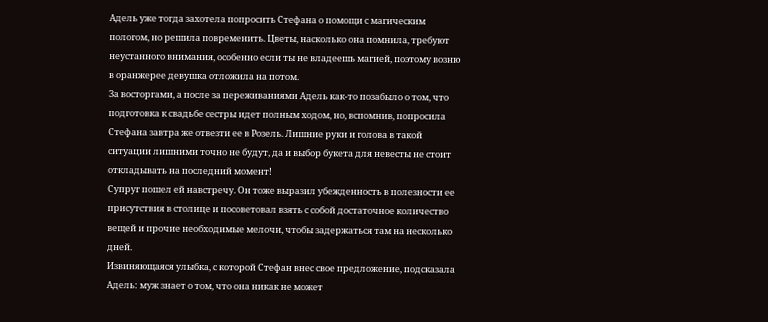Адель уже тогда захотела попросить Стефана о помощи с магическим пологом, но решила повременить. Цветы, насколько она помнила, требуют неустанного внимания, особенно если ты не владеешь магией, поэтому возню в оранжерее девушка отложила на потом.
За восторгами, а после за переживаниями Адель как-то позабыло о том, что подготовка к свадьбе сестры идет полным ходом, но, вспомнив, попросила Стефана завтра же отвезти ее в Розель. Лишние руки и голова в такой ситуации лишними точно не будут, да и выбор букета для невесты не стоит откладывать на последний момент!
Супруг пошел ей навстречу. Он тоже выразил убежденность в полезности ее присутствия в столице и посоветовал взять с собой достаточное количество вещей и прочие необходимые мелочи, чтобы задержаться там на несколько дней.
Извиняющаяся улыбка, с которой Стефан внес свое предложение, подсказала Адель: муж знает о том, что она никак не может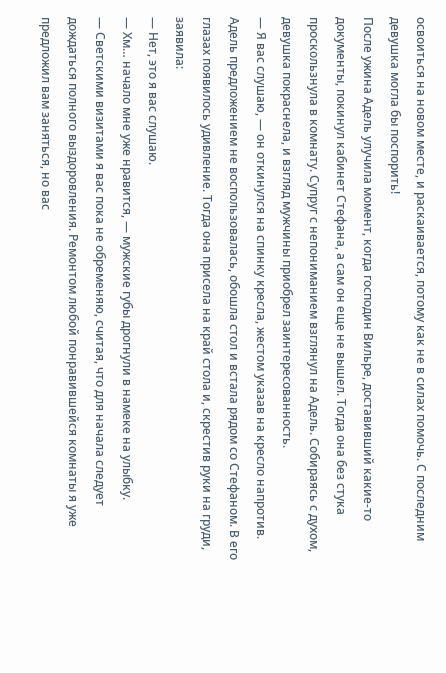освоиться на новом месте, и раскаивается, потому как не в силах помочь. С последним девушка могла бы поспорить!
После ужина Адель улучила момент, когда господин Вильре, доставивший какие-то документы, покинул кабинет Стефана, а сам он еще не вышел. Тогда она без стука проскользнула в комнату. Супруг с непониманием взглянул на Адель. Собираясь с духом, девушка покраснела, и взгляд мужчины приобрел заинтересованность.
— Я вас слушаю, — он откинулся на спинку кресла, жестом указав на кресло напротив.
Адель предложением не воспользовалась, обошла стол и встала рядом со Стефаном. В его глазах появилось удивление. Тогда она присела на край стола и, скрестив руки на груди, заявила:
— Нет, это я вас слушаю.
— Хм… начало мне уже нравится, — мужские губы дрогнули в намеке на улыбку.
— Светскими визитами я вас пока не обременяю, считая, что для начала следует дождаться полного выздоровления. Ремонтом любой понравившейся комнаты я уже предложил вам заняться, но вас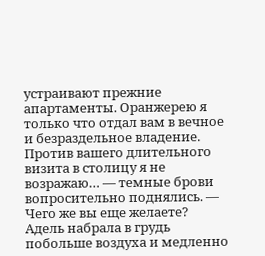устраивают прежние апартаменты. Оранжерею я только что отдал вам в вечное и безраздельное владение. Против вашего длительного визита в столицу я не возражаю… — темные брови вопросительно поднялись. — Чего же вы еще желаете?
Адель набрала в грудь побольше воздуха и медленно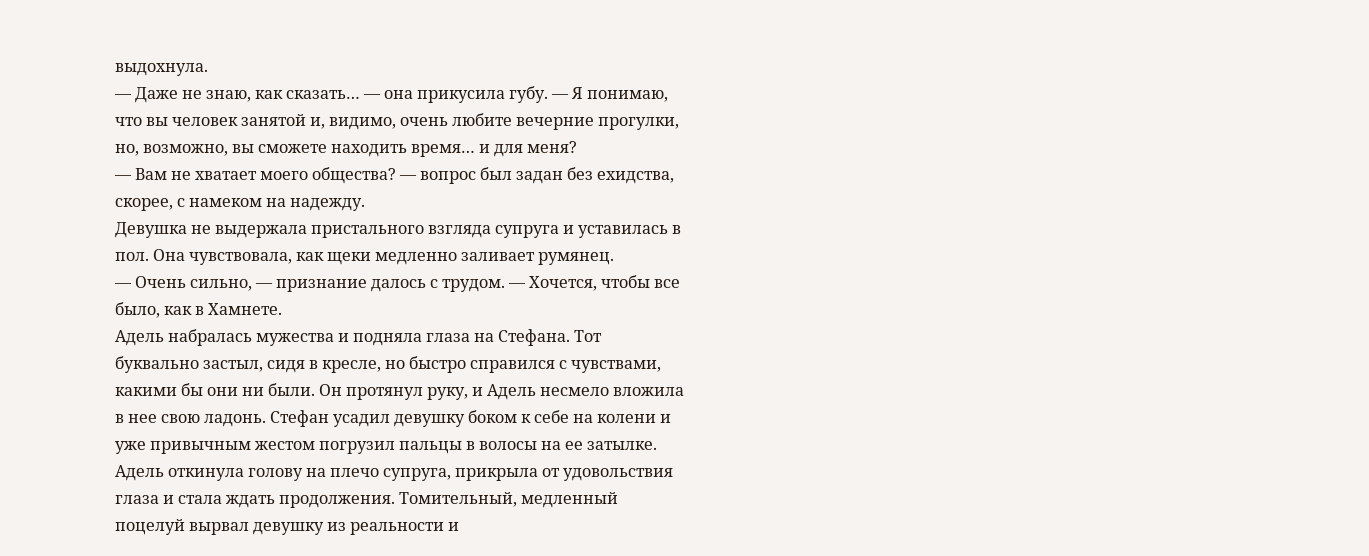выдохнула.
— Даже не знаю, как сказать… — она прикусила губу. — Я понимаю, что вы человек занятой и, видимо, очень любите вечерние прогулки, но, возможно, вы сможете находить время… и для меня?
— Вам не хватает моего общества? — вопрос был задан без ехидства, скорее, с намеком на надежду.
Девушка не выдержала пристального взгляда супруга и уставилась в пол. Она чувствовала, как щеки медленно заливает румянец.
— Очень сильно, — признание далось с трудом. — Хочется, чтобы все было, как в Хамнете.
Адель набралась мужества и подняла глаза на Стефана. Тот буквально застыл, сидя в кресле, но быстро справился с чувствами, какими бы они ни были. Он протянул руку, и Адель несмело вложила в нее свою ладонь. Стефан усадил девушку боком к себе на колени и уже привычным жестом погрузил пальцы в волосы на ее затылке. Адель откинула голову на плечо супруга, прикрыла от удовольствия глаза и стала ждать продолжения. Томительный, медленный поцелуй вырвал девушку из реальности и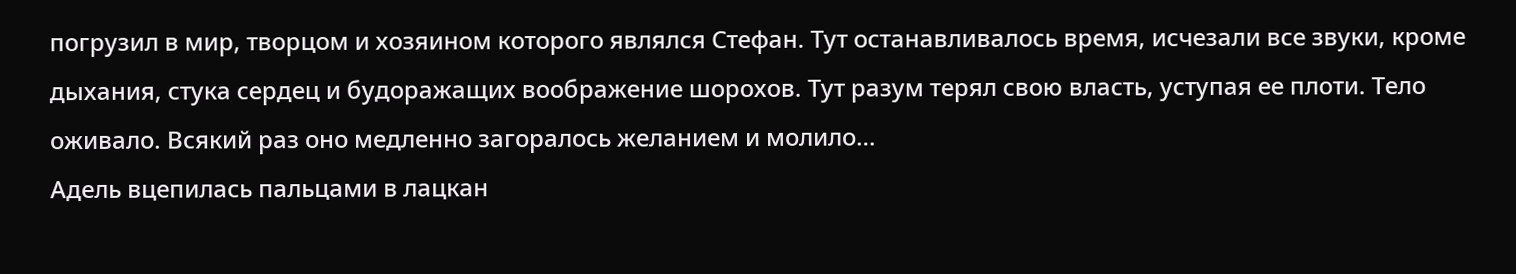погрузил в мир, творцом и хозяином которого являлся Стефан. Тут останавливалось время, исчезали все звуки, кроме дыхания, стука сердец и будоражащих воображение шорохов. Тут разум терял свою власть, уступая ее плоти. Тело оживало. Всякий раз оно медленно загоралось желанием и молило…
Адель вцепилась пальцами в лацкан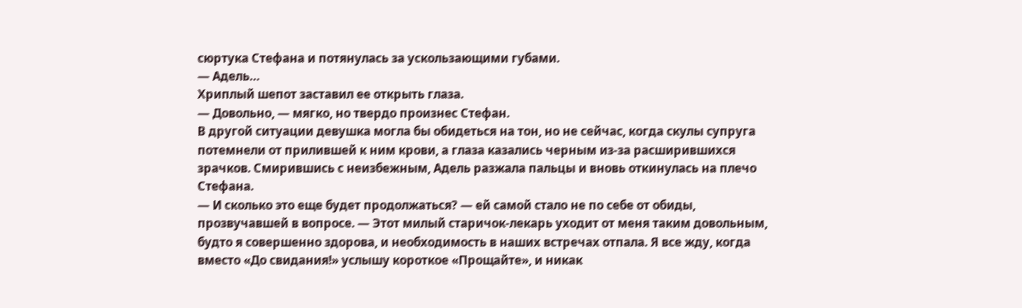сюртука Стефана и потянулась за ускользающими губами.
— Адель…
Хриплый шепот заставил ее открыть глаза.
— Довольно, — мягко, но твердо произнес Стефан.
В другой ситуации девушка могла бы обидеться на тон, но не сейчас, когда скулы супруга потемнели от прилившей к ним крови, а глаза казались черным из-за расширившихся зрачков. Смирившись с неизбежным, Адель разжала пальцы и вновь откинулась на плечо Стефана.
— И сколько это еще будет продолжаться? — ей самой стало не по себе от обиды, прозвучавшей в вопросе. — Этот милый старичок-лекарь уходит от меня таким довольным, будто я совершенно здорова, и необходимость в наших встречах отпала. Я все жду, когда вместо «До свидания!» услышу короткое «Прощайте», и никак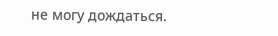не могу дождаться.